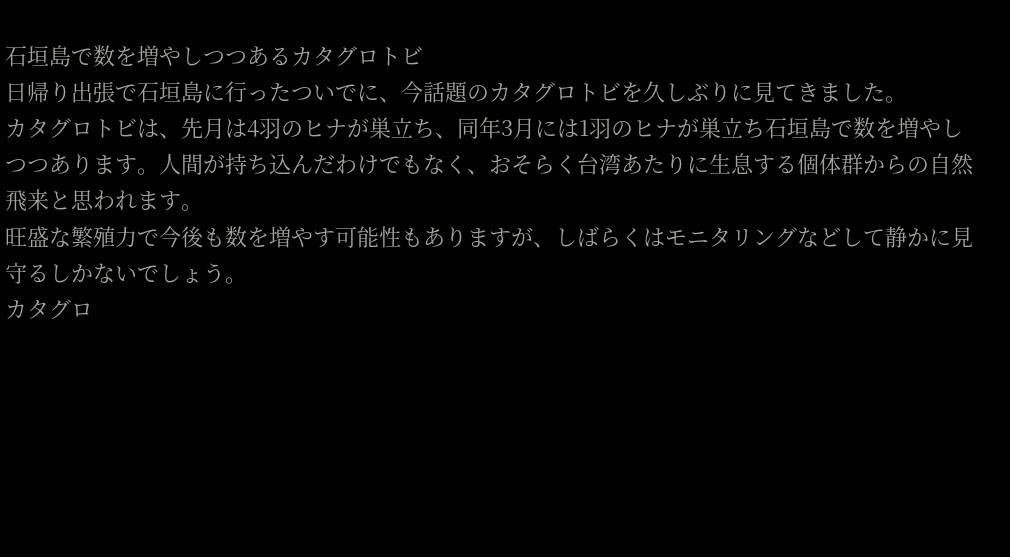石垣島で数を増やしつつあるカタグロトビ
日帰り出張で石垣島に行ったついでに、今話題のカタグロトビを久しぶりに見てきました。
カタグロトビは、先月は4羽のヒナが巣立ち、同年3月には1羽のヒナが巣立ち石垣島で数を増やしつつあります。人間が持ち込んだわけでもなく、おそらく台湾あたりに生息する個体群からの自然飛来と思われます。
旺盛な繁殖力で今後も数を増やす可能性もありますが、しばらくはモニタリングなどして静かに見守るしかないでしょう。
カタグロ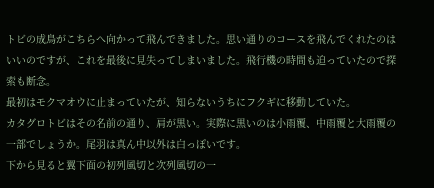トビの成鳥がこちらへ向かって飛んできました。思い通りのコースを飛んでくれたのはいいのですが、これを最後に見失ってしまいました。飛行機の時間も迫っていたので探索も断念。
最初はモクマオウに止まっていたが、知らないうちにフクギに移動していた。
カタグロトビはその名前の通り、肩が黒い。実際に黒いのは小雨覆、中雨覆と大雨覆の一部でしょうか。尾羽は真ん中以外は白っぽいです。
下から見ると翼下面の初列風切と次列風切の一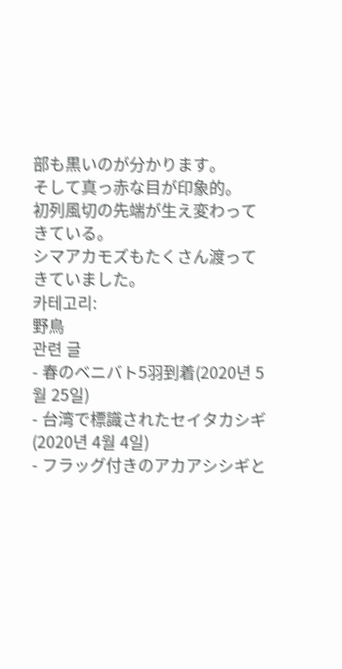部も黒いのが分かります。
そして真っ赤な目が印象的。
初列風切の先端が生え変わってきている。
シマアカモズもたくさん渡ってきていました。
카테고리:
野鳥
관련 글
- 春のベニバト5羽到着(2020년 5월 25일)
- 台湾で標識されたセイタカシギ(2020년 4월 4일)
- フラッグ付きのアカアシシギと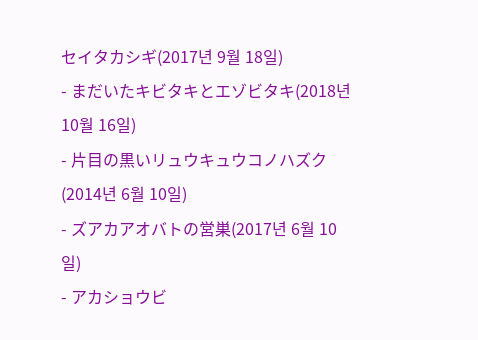セイタカシギ(2017년 9월 18일)
- まだいたキビタキとエゾビタキ(2018년 10월 16일)
- 片目の黒いリュウキュウコノハズク(2014년 6월 10일)
- ズアカアオバトの営巣(2017년 6월 10일)
- アカショウビ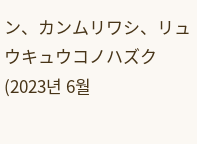ン、カンムリワシ、リュウキュウコノハズク(2023년 6월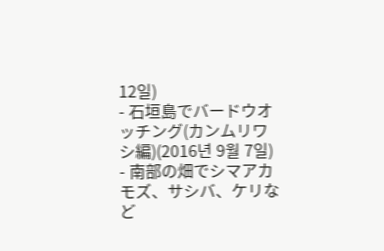12일)
- 石垣島でバードウオッチング(カンムリワシ編)(2016년 9월 7일)
- 南部の畑でシマアカモズ、サシバ、ケリなど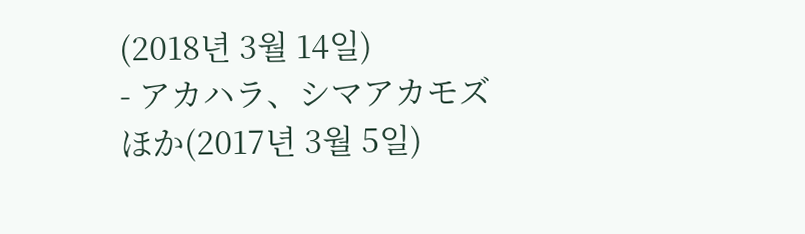(2018년 3월 14일)
- アカハラ、シマアカモズほか(2017년 3월 5일)